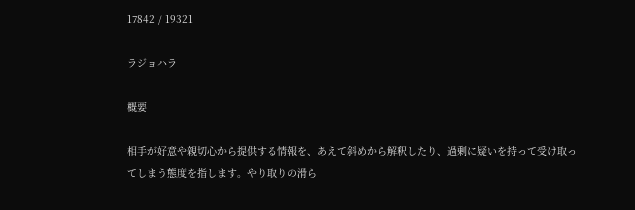17842 / 19321

ラジョハラ

概要

相手が好意や親切心から提供する情報を、あえて斜めから解釈したり、過剰に疑いを持って受け取ってしまう態度を指します。やり取りの滑ら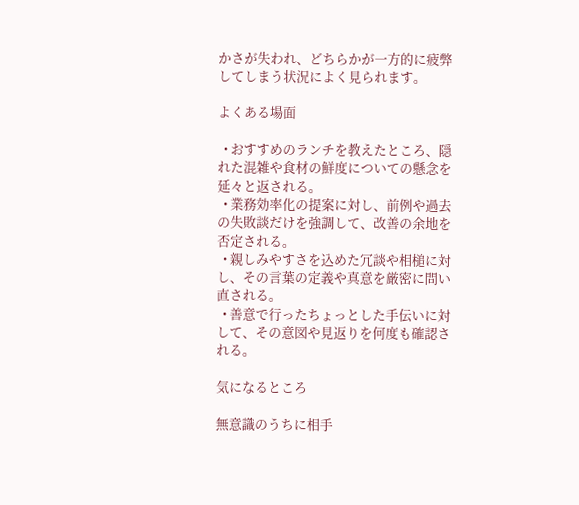かさが失われ、どちらかが一方的に疲弊してしまう状況によく見られます。

よくある場面

  • おすすめのランチを教えたところ、隠れた混雑や食材の鮮度についての懸念を延々と返される。
  • 業務効率化の提案に対し、前例や過去の失敗談だけを強調して、改善の余地を否定される。
  • 親しみやすさを込めた冗談や相槌に対し、その言葉の定義や真意を厳密に問い直される。
  • 善意で行ったちょっとした手伝いに対して、その意図や見返りを何度も確認される。

気になるところ

無意識のうちに相手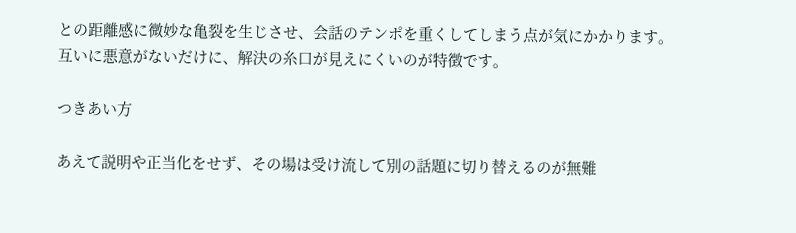との距離感に微妙な亀裂を生じさせ、会話のテンポを重くしてしまう点が気にかかります。互いに悪意がないだけに、解決の糸口が見えにくいのが特徴です。

つきあい方

あえて説明や正当化をせず、その場は受け流して別の話題に切り替えるのが無難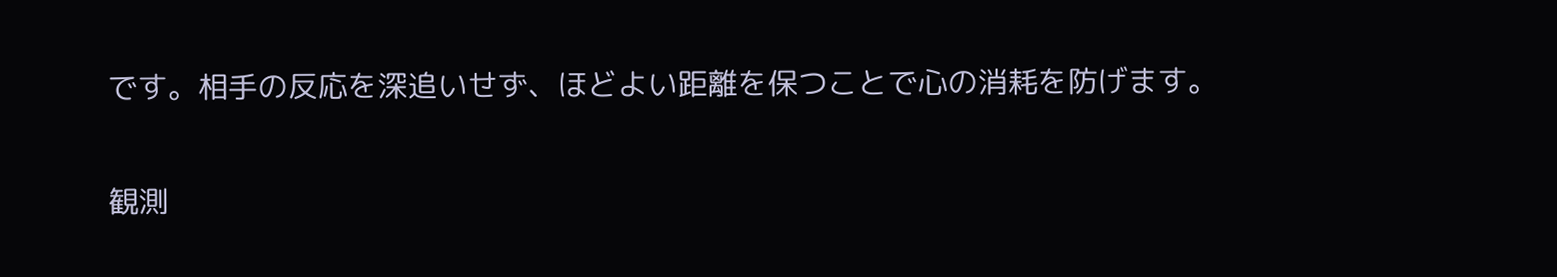です。相手の反応を深追いせず、ほどよい距離を保つことで心の消耗を防げます。

観測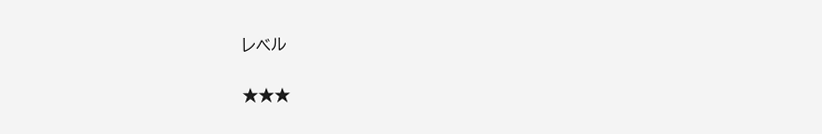レベル

★★★